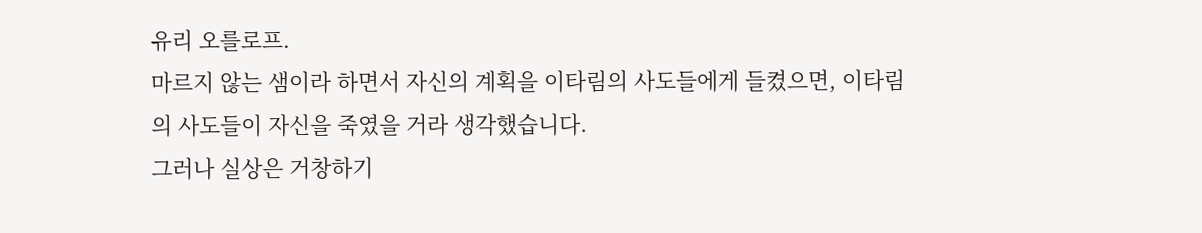유리 오를로프.
마르지 않는 샘이라 하면서 자신의 계획을 이타림의 사도들에게 들켰으면, 이타림의 사도들이 자신을 죽였을 거라 생각했습니다.
그러나 실상은 거창하기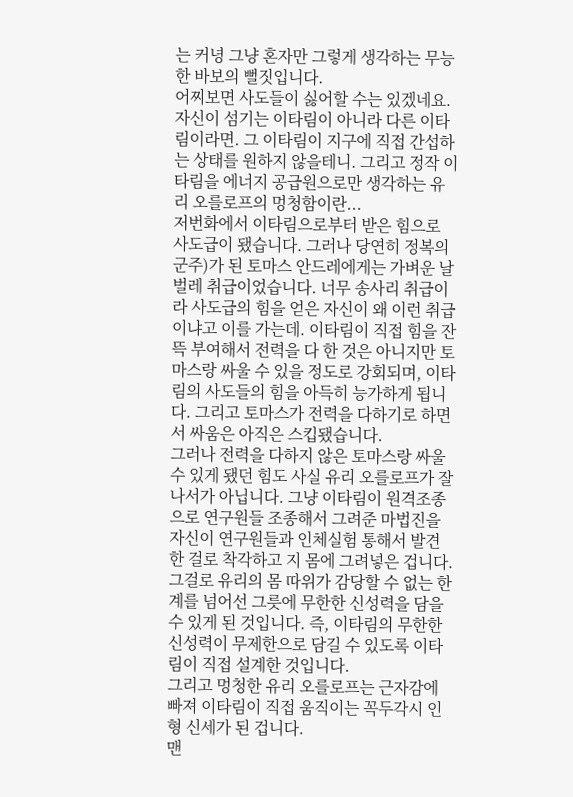는 커녕 그냥 혼자만 그렇게 생각하는 무능한 바보의 뻘짓입니다.
어찌보면 사도들이 싫어할 수는 있겠네요. 자신이 섬기는 이타림이 아니라 다른 이타림이라면. 그 이타림이 지구에 직접 간섭하는 상태를 원하지 않을테니. 그리고 정작 이타림을 에너지 공급원으로만 생각하는 유리 오를로프의 멍청함이란...
저번화에서 이타림으로부터 받은 힘으로 사도급이 됐습니다. 그러나 당연히 정복의 군주)가 된 토마스 안드레에게는 가벼운 날벌레 취급이었습니다. 너무 송사리 취급이라 사도급의 힘을 얻은 자신이 왜 이런 취급이냐고 이를 가는데. 이타림이 직접 힘을 잔뜩 부여해서 전력을 다 한 것은 아니지만 토마스랑 싸울 수 있을 정도로 강회되며, 이타림의 사도들의 힘을 아득히 능가하게 됩니다. 그리고 토마스가 전력을 다하기로 하면서 싸움은 아직은 스킵됐습니다.
그러나 전력을 다하지 않은 토마스랑 싸울 수 있게 됐던 힘도 사실 유리 오를로프가 잘나서가 아닙니다. 그냥 이타림이 원격조종으로 연구원들 조종해서 그려준 마법진을 자신이 연구원들과 인체실험 통해서 발견한 걸로 착각하고 지 몸에 그려넣은 겁니다. 그걸로 유리의 몸 따위가 감당할 수 없는 한계를 넘어선 그릇에 무한한 신성력을 담을 수 있게 된 것입니다. 즉, 이타림의 무한한 신성력이 무제한으로 담길 수 있도록 이타림이 직접 설계한 것입니다.
그리고 멍청한 유리 오를로프는 근자감에 빠져 이타림이 직접 움직이는 꼭두각시 인형 신세가 된 겁니다.
맨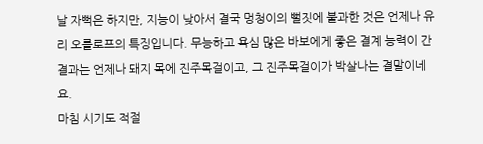날 자뻑은 하지만, 지능이 낮아서 결국 멍청이의 뻘짓에 불과한 것은 언제나 유리 오를로프의 특징입니다. 무능하고 욕심 많은 바보에게 좋은 결계 능력이 간 결과는 언제나 돼지 목에 진주목걸이고, 그 진주목걸이가 박살나는 결말이네요.
마침 시기도 적절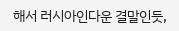해서 러시아인다운 결말인듯,